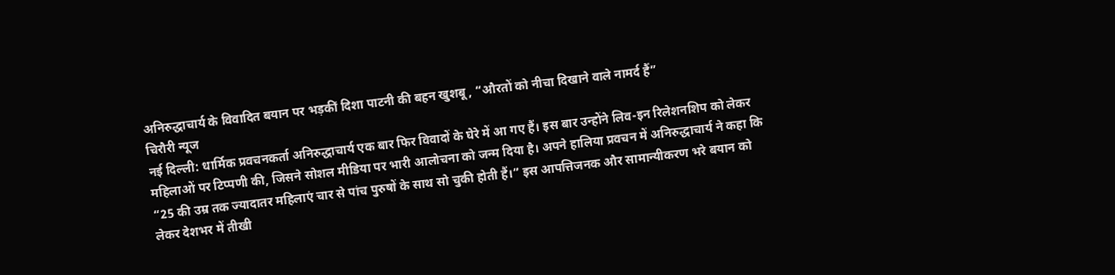अनिरुद्धाचार्य के विवादित बयान पर भड़कीं दिशा पाटनी की बहन खुशबू, “औरतों को नीचा दिखाने वाले नामर्द हैं”
चिरौरी न्यूज
नई दिल्ली: धार्मिक प्रवचनकर्ता अनिरुद्धाचार्य एक बार फिर विवादों के घेरे में आ गए हैं। इस बार उन्होंने लिव-इन रिलेशनशिप को लेकर महिलाओं पर टिप्पणी की, जिसने सोशल मीडिया पर भारी आलोचना को जन्म दिया है। अपने हालिया प्रवचन में अनिरुद्धाचार्य ने कहा कि “25 की उम्र तक ज्यादातर महिलाएं चार से पांच पुरुषों के साथ सो चुकी होती हैं।” इस आपत्तिजनक और सामान्यीकरण भरे बयान को लेकर देशभर में तीखी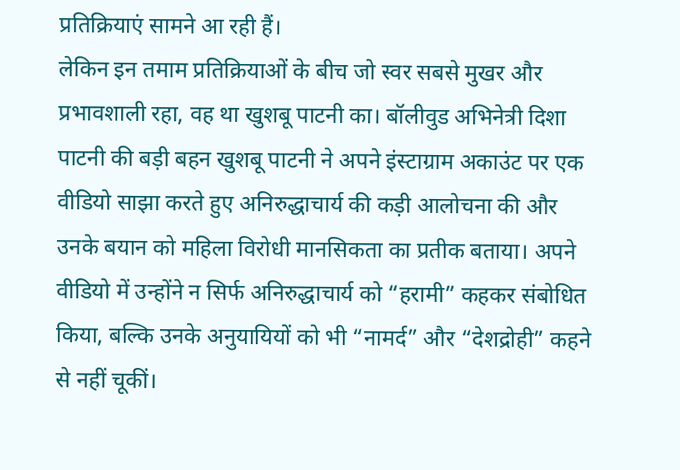प्रतिक्रियाएं सामने आ रही हैं।
लेकिन इन तमाम प्रतिक्रियाओं के बीच जो स्वर सबसे मुखर और प्रभावशाली रहा, वह था खुशबू पाटनी का। बॉलीवुड अभिनेत्री दिशा पाटनी की बड़ी बहन खुशबू पाटनी ने अपने इंस्टाग्राम अकाउंट पर एक वीडियो साझा करते हुए अनिरुद्धाचार्य की कड़ी आलोचना की और उनके बयान को महिला विरोधी मानसिकता का प्रतीक बताया। अपने वीडियो में उन्होंने न सिर्फ अनिरुद्धाचार्य को “हरामी” कहकर संबोधित किया, बल्कि उनके अनुयायियों को भी “नामर्द” और “देशद्रोही” कहने से नहीं चूकीं।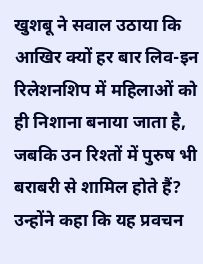खुशबू ने सवाल उठाया कि आखिर क्यों हर बार लिव-इन रिलेशनशिप में महिलाओं को ही निशाना बनाया जाता है, जबकि उन रिश्तों में पुरुष भी बराबरी से शामिल होते हैं? उन्होंने कहा कि यह प्रवचन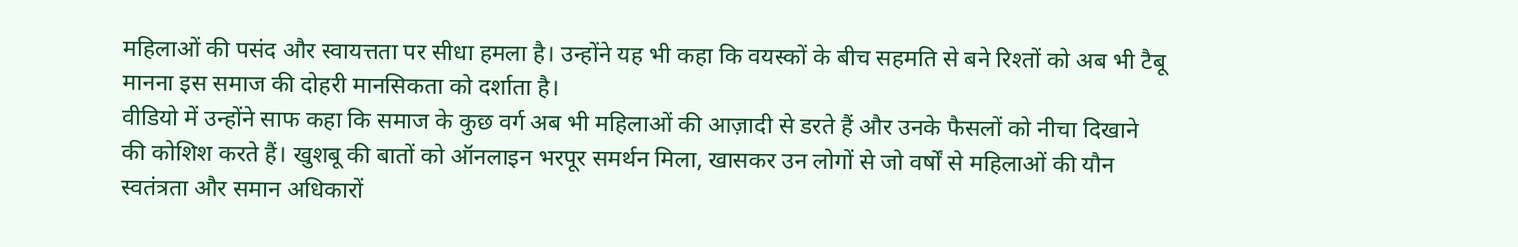महिलाओं की पसंद और स्वायत्तता पर सीधा हमला है। उन्होंने यह भी कहा कि वयस्कों के बीच सहमति से बने रिश्तों को अब भी टैबू मानना इस समाज की दोहरी मानसिकता को दर्शाता है।
वीडियो में उन्होंने साफ कहा कि समाज के कुछ वर्ग अब भी महिलाओं की आज़ादी से डरते हैं और उनके फैसलों को नीचा दिखाने की कोशिश करते हैं। खुशबू की बातों को ऑनलाइन भरपूर समर्थन मिला, खासकर उन लोगों से जो वर्षों से महिलाओं की यौन स्वतंत्रता और समान अधिकारों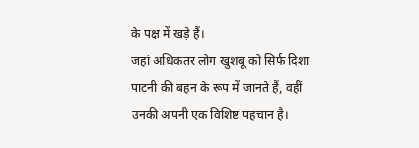के पक्ष में खड़े हैं।
जहां अधिकतर लोग खुशबू को सिर्फ दिशा पाटनी की बहन के रूप में जानते हैं, वहीं उनकी अपनी एक विशिष्ट पहचान है।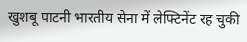खुशबू पाटनी भारतीय सेना में लेफ्टिनेंट रह चुकी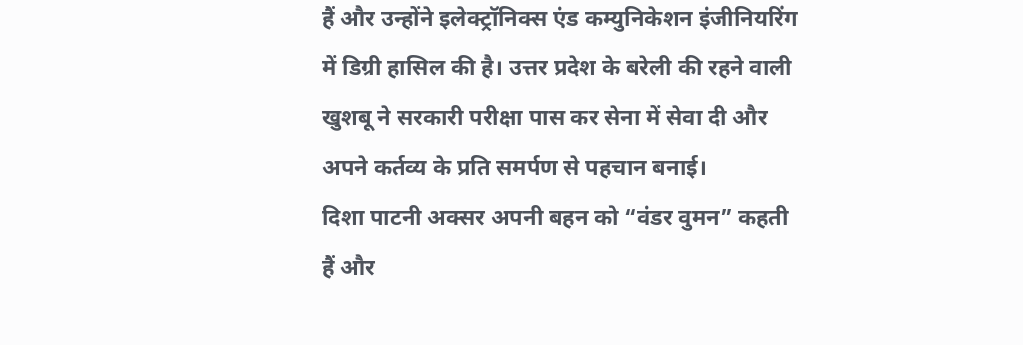हैं और उन्होंने इलेक्ट्रॉनिक्स एंड कम्युनिकेशन इंजीनियरिंग में डिग्री हासिल की है। उत्तर प्रदेश के बरेली की रहने वाली खुशबू ने सरकारी परीक्षा पास कर सेना में सेवा दी और अपने कर्तव्य के प्रति समर्पण से पहचान बनाई।
दिशा पाटनी अक्सर अपनी बहन को “वंडर वुमन” कहती हैं और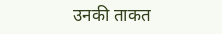उनकी ताकत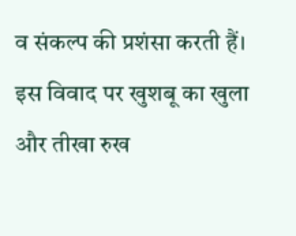व संकल्प की प्रशंसा करती हैं। इस विवाद पर खुशबू का खुला और तीखा रुख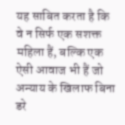यह साबित करता है कि वे न सिर्फ एक सशक्त महिला हैं, बल्कि एक ऐसी आवाज भी हैं जो अन्याय के खिलाफ बिना डरे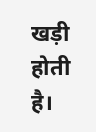खड़ी होती है।